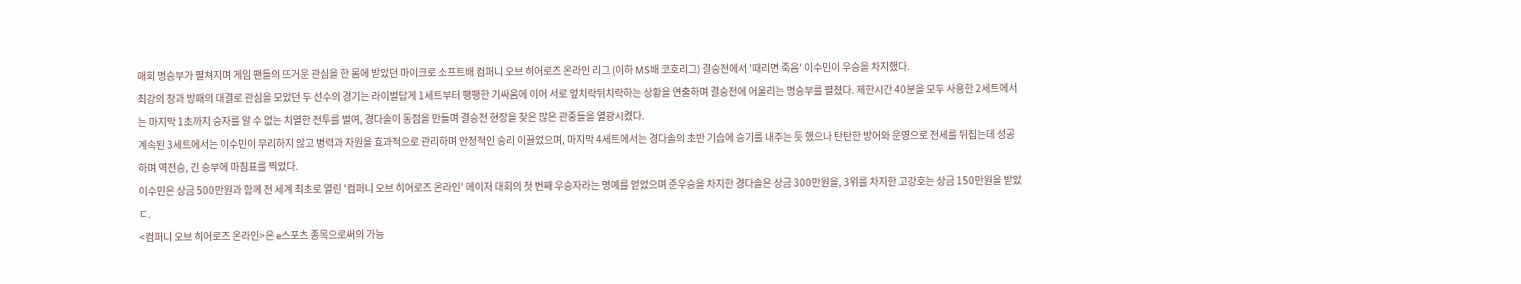매회 명승부가 펼쳐지며 게임 팬들의 뜨거운 관심을 한 몸에 받았던 마이크로 소프트배 컴퍼니 오브 히어로즈 온라인 리그 (이하 MS배 코호리그) 결승전에서 '때리면 죽음' 이수민이 우승을 차지했다.
최강의 창과 방패의 대결로 관심을 모았던 두 선수의 경기는 라이벌답게 1세트부터 팽팽한 기싸움에 이어 서로 엎치락뒤치락하는 상황을 연출하며 결승전에 어울리는 명승부를 펼쳤다. 제한시간 40분을 모두 사용한 2세트에서는 마지막 1초까지 승자를 알 수 없는 치열한 전투를 벌여, 경다솔이 동점을 만들며 결승전 현장을 찾은 많은 관중들을 열광시켰다.
계속된 3세트에서는 이수민이 무리하지 않고 병력과 자원을 효과적으로 관리하며 안정적인 승리 이끌었으며, 마지막 4세트에서는 경다솔의 초반 기습에 승기를 내주는 듯 했으나 탄탄한 방어와 운영으로 전세를 뒤집는데 성공하며 역전승, 긴 승부에 마침표를 찍었다.
이수민은 상금 500만원과 함께 전 세계 최초로 열린 '컴퍼니 오브 히어로즈 온라인' 메이저 대회의 첫 번째 우승자라는 명예를 얻었으며 준우승을 차지한 경다솔은 상금 300만원을, 3위를 차지한 고강호는 상금 150만원을 받았ㄷ.
<컴퍼니 오브 히어로즈 온라인>은 e스포츠 종목으로써의 가능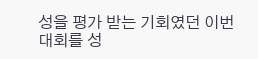성을 평가 받는 기회였던 이번 대회를 성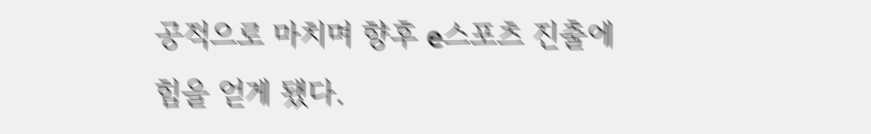공적으로 마치며 향후 e스포츠 진출에 힘을 얻게 됐다.